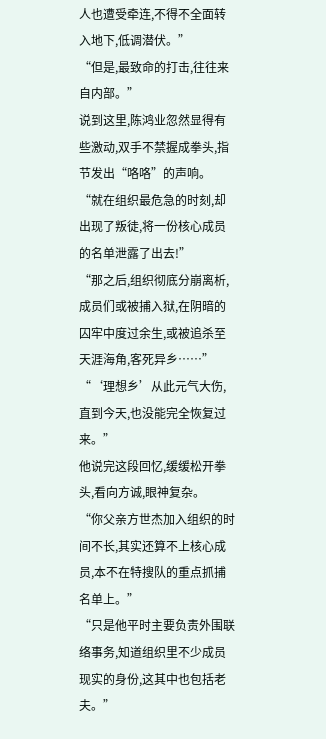人也遭受牵连,不得不全面转入地下,低调潜伏。”
“但是,最致命的打击,往往来自内部。”
说到这里,陈鸿业忽然显得有些激动,双手不禁握成拳头,指节发出“咯咯”的声响。
“就在组织最危急的时刻,却出现了叛徒,将一份核心成员的名单泄露了出去!”
“那之后,组织彻底分崩离析,成员们或被捕入狱,在阴暗的囚牢中度过余生,或被追杀至天涯海角,客死异乡……”
“‘理想乡’从此元气大伤,直到今天,也没能完全恢复过来。”
他说完这段回忆,缓缓松开拳头,看向方诚,眼神复杂。
“你父亲方世杰加入组织的时间不长,其实还算不上核心成员,本不在特搜队的重点抓捕名单上。”
“只是他平时主要负责外围联络事务,知道组织里不少成员现实的身份,这其中也包括老夫。”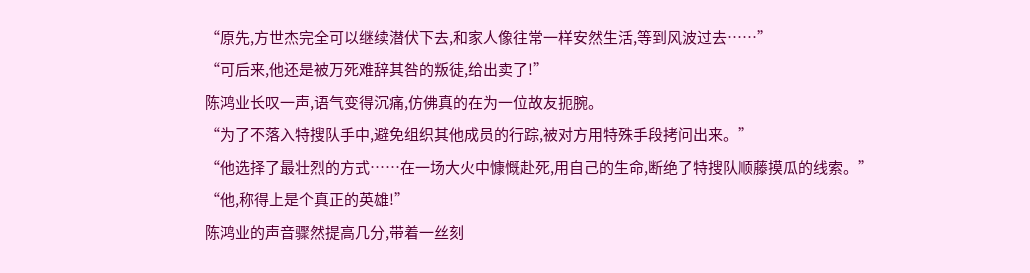“原先,方世杰完全可以继续潜伏下去,和家人像往常一样安然生活,等到风波过去……”
“可后来,他还是被万死难辞其咎的叛徒,给出卖了!”
陈鸿业长叹一声,语气变得沉痛,仿佛真的在为一位故友扼腕。
“为了不落入特搜队手中,避免组织其他成员的行踪,被对方用特殊手段拷问出来。”
“他选择了最壮烈的方式……在一场大火中慷慨赴死,用自己的生命,断绝了特搜队顺藤摸瓜的线索。”
“他,称得上是个真正的英雄!”
陈鸿业的声音骤然提高几分,带着一丝刻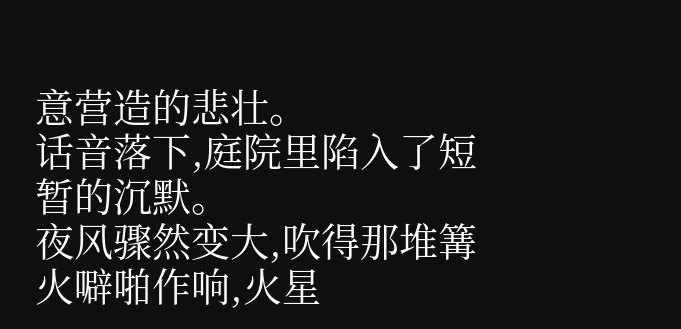意营造的悲壮。
话音落下,庭院里陷入了短暂的沉默。
夜风骤然变大,吹得那堆篝火噼啪作响,火星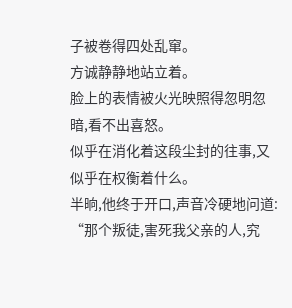子被卷得四处乱窜。
方诚静静地站立着。
脸上的表情被火光映照得忽明忽暗,看不出喜怒。
似乎在消化着这段尘封的往事,又似乎在权衡着什么。
半晌,他终于开口,声音冷硬地问道:
“那个叛徒,害死我父亲的人,究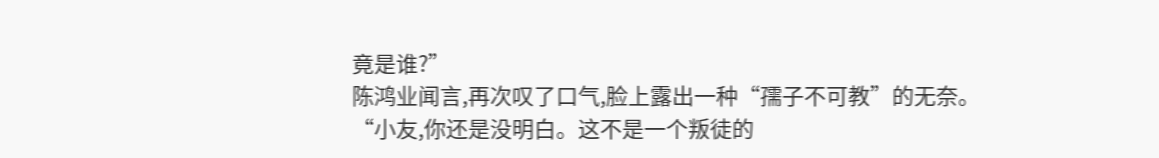竟是谁?”
陈鸿业闻言,再次叹了口气,脸上露出一种“孺子不可教”的无奈。
“小友,你还是没明白。这不是一个叛徒的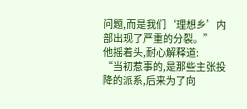问题,而是我们‘理想乡’内部出现了严重的分裂。”
他摇着头,耐心解释道:
“当初惹事的,是那些主张投降的派系,后来为了向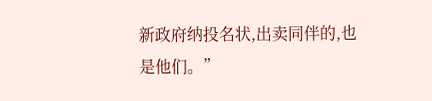新政府纳投名状,出卖同伴的,也是他们。”